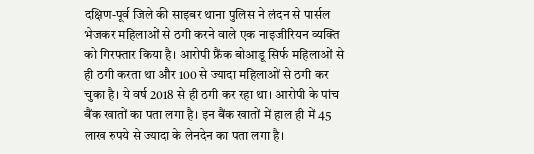दक्षिण-पूर्व जिले की साइबर थाना पुलिस ने लंदन से पार्सल भेजकर महिलाओं से ठगी करने वाले एक नाइजीरियन व्यक्ति को गिरफ्तार किया है। आरोपी फ्रैंक बोआडू सिर्फ महिलाओं से ही ठगी करता था और 100 से ज्यादा महिलाओं से ठगी कर चुका है। ये वर्ष 2018 से ही ठगी कर रहा था। आरोपी के पांच बैंक खातों का पता लगा है। इन बैंक खातों में हाल ही में 45 लाख रुपये से ज्यादा के लेनदेन का पता लगा है।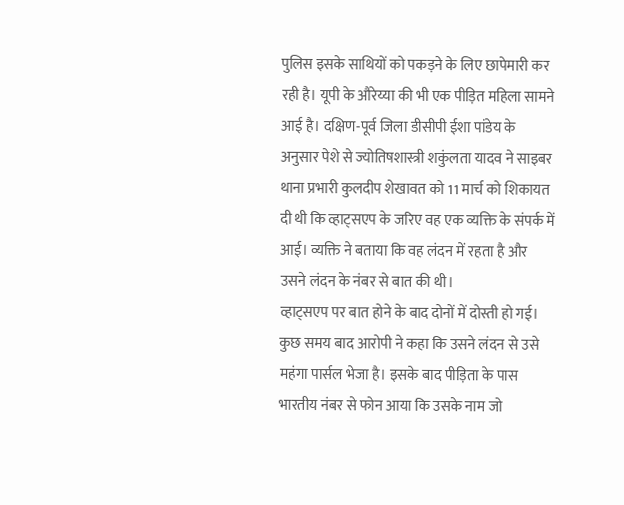पुलिस इसके साथियों को पकड़ने के लिए छापेमारी कर रही है। यूपी के औरेय्या की भी एक पीड़ित महिला सामने आई है। दक्षिण-पूर्व जिला डीसीपी ईशा पांडेय के अनुसार पेशे से ज्योतिषशास्त्री शकुंलता यादव ने साइबर थाना प्रभारी कुलदीप शेखावत को 11 मार्च को शिकायत दी थी कि व्हाट्सएप के जरिए वह एक व्यक्ति के संपर्क में आई। व्यक्ति ने बताया कि वह लंदन में रहता है और उसने लंदन के नंबर से बात की थी।
व्हाट्सएप पर बात होने के बाद दोनों में दोस्ती हो गई। कुछ समय बाद आरोपी ने कहा कि उसने लंदन से उसे महंगा पार्सल भेजा है। इसके बाद पीड़िता के पास भारतीय नंबर से फोन आया कि उसके नाम जो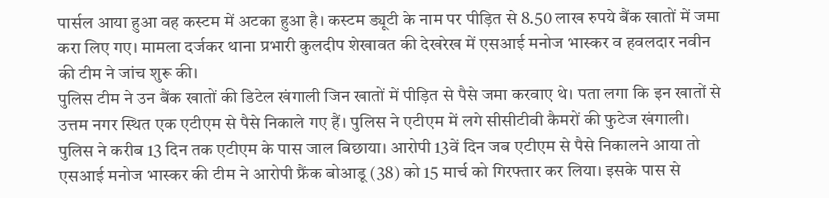पार्सल आया हुआ वह कस्टम में अटका हुआ है। कस्टम ड्यूटी के नाम पर पीड़ित से 8.50 लाख रुपये बैंक खातों में जमा करा लिए गए। मामला दर्जकर थाना प्रभारी कुलदीप शेखावत की देखरेख में एसआई मनोज भास्कर व हवलदार नवीन की टीम ने जांच शुरू की।
पुलिस टीम ने उन बैंक खातों की डिटेल खंगाली जिन खातों में पीड़ित से पैसे जमा करवाए थे। पता लगा कि इन खातों से उत्तम नगर स्थित एक एटीएम से पैसे निकाले गए हैं। पुलिस ने एटीएम में लगे सीसीटीवी कैमरों की फुटेज खंगाली। पुलिस ने करीब 13 दिन तक एटीएम के पास जाल बिछाया। आरोपी 13वें दिन जब एटीएम से पैसे निकालने आया तो एसआई मनोज भास्कर की टीम ने आरोपी फ्रैंक बोआडू (38) को 15 मार्च को गिरफ्तार कर लिया। इसके पास से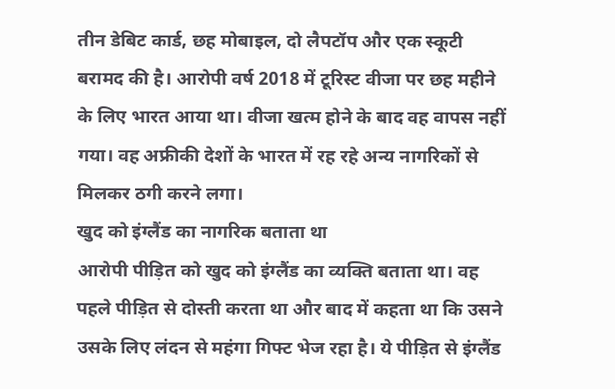तीन डेबिट कार्ड, छह मोबाइल, दो लैपटॉप और एक स्कूटी बरामद की है। आरोपी वर्ष 2018 में टूरिस्ट वीजा पर छह महीने के लिए भारत आया था। वीजा खत्म होने के बाद वह वापस नहीं गया। वह अफ्रीकी देशों के भारत में रह रहे अन्य नागरिकों से मिलकर ठगी करने लगा।
खुद को इंग्लैंड का नागरिक बताता था
आरोपी पीड़ित को खुद को इंग्लैंड का व्यक्ति बताता था। वह पहले पीड़ित से दोस्ती करता था और बाद में कहता था कि उसने उसके लिए लंदन से महंगा गिफ्ट भेज रहा है। ये पीड़ित से इंग्लैंड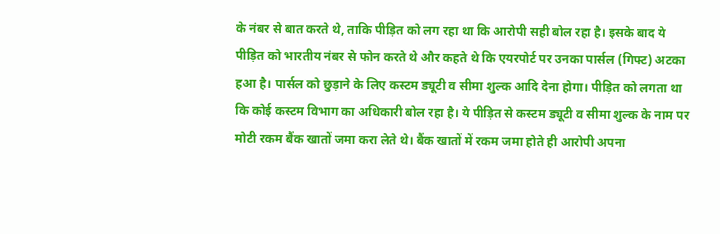के नंबर से बात करते थे, ताकि पीड़ित को लग रहा था कि आरोपी सही बोल रहा है। इसके बाद ये पीड़ित को भारतीय नंबर से फोन करते थे और कहते थे कि एयरपोर्ट पर उनका पार्सल (गिफ्ट) अटका हआ है। पार्सल को छुड़ाने के लिए कस्टम ड्यूटी व सीमा शुल्क आदि देना होगा। पीड़ित को लगता था कि कोई कस्टम विभाग का अधिकारी बोल रहा है। ये पीड़ित से कस्टम ड्यूटी व सीमा शुल्क के नाम पर मोटी रकम बैंक खातों जमा करा लेते थे। बैंक खातों में रकम जमा होते ही आरोपी अपना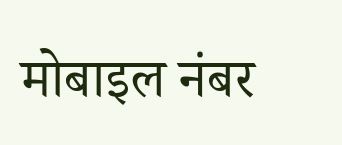मोबाइल नंबर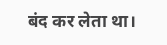बंद कर लेता था।